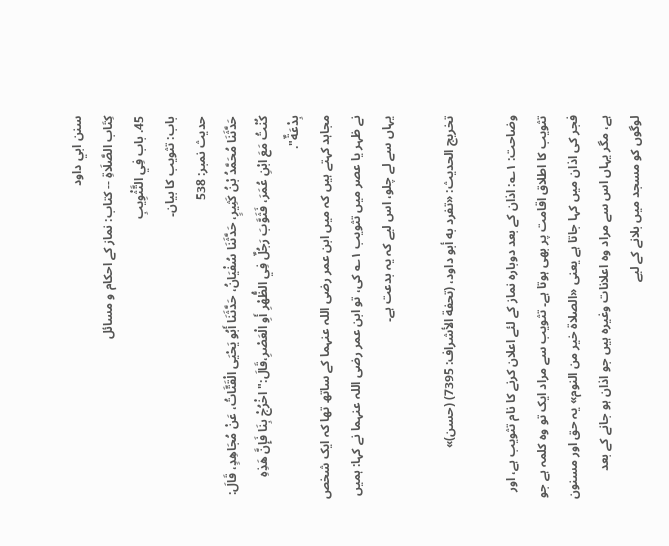سنن ابي داود
كِتَاب الصَّلَاةِ -- کتاب: نماز کے احکام و مسائل
45. باب فِي التَّثْوِيبِ
باب: تثویب کا بیان۔
حدیث نمبر: 538
حَدَّثَنَا مُحَمَّدُ بْنُ كَثِيرٍ، حَدَّثَنَا سُفْيَانُ، حَدَّثَنَا أَبُو يَحْيَى الْقَتَّاتُ، عَنْ مُجَاهِدٍ، قَالَ: كُنْتُ مَعَ ابْنِ عُمَرَ، فَثَوَّبَ رَجُلٌ فِي الظُّهْرِ أَوِ الْعَصْرِ،قَالَ:" اخْرُجْ بِنَا فَإِنَّ هَذِهِ بِدْعَةٌ".
مجاہد کہتے ہیں کہ میں ابن عمر رضی اللہ عنہما کے ساتھ تھا کہ ایک شخص نے ظہر یا عصر میں تثویب ۱؎ کی، تو ابن عمر رضی اللہ عنہما نے کہا: ہمیں یہاں سے لے چلو، اس لیے کہ یہ بدعت ہے۔

تخریج الحدیث: «تفرد به أبو داود، (تحفة الأشراف: 7395) (حسن)»

وضاحت: ۱؎: اذان کے بعد دوبارہ نماز کے لئے اعلان کرنے کا نام تثویب ہے، اور تثویب کا اطلاق اقامت پر بھی ہوتا ہے۔ تثویب سے مراد ایک تو وہ کلمہ ہے جو فجر کی اذان میں کہا جاتا ہے یعنی «الصلاة خير من النوم» یہ حق اور مسنون ہے، مگر یہاں اس سے مراد وہ اعلانات وغیرہ ہیں جو اذان ہو جانے کے بعد لوگوں کو مسجد میں بلانے کے لیے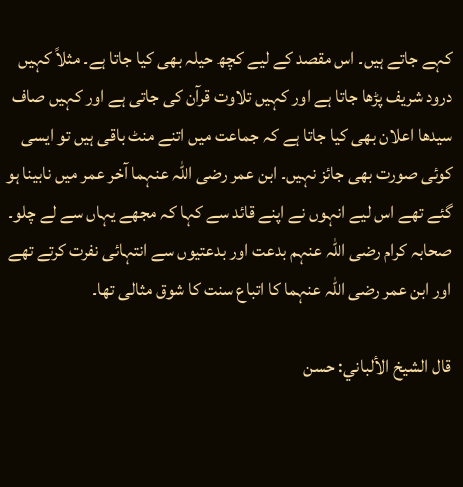کہے جاتے ہیں۔ اس مقصد کے لیے کچھ حیلہ بھی کیا جاتا ہے۔ مثلاً کہیں درود شریف پڑھا جاتا ہے اور کہیں تلاوت قرآن کی جاتی ہے اور کہیں صاف سیدھا اعلان بھی کیا جاتا ہے کہ جماعت میں اتنے منٹ باقی ہیں تو ایسی کوئی صورت بھی جائز نہیں۔ ابن عمر رضی اللہ عنہما آخر عمر میں نابینا ہو گئے تھے اس لیے انہوں نے اپنے قائد سے کہا کہ مجھے یہاں سے لے چلو۔ صحابہ کرام رضی اللہ عنہم بدعت اور بدعتیوں سے انتہائی نفرت کرتے تھے اور ابن عمر رضی اللہ عنہما کا اتباع سنت کا شوق مثالی تھا۔

قال الشيخ الألباني: حسن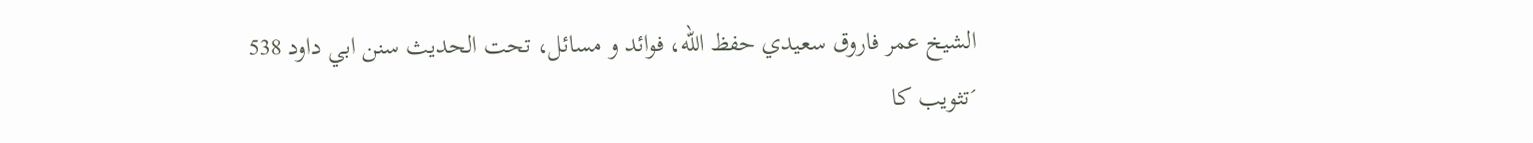الشيخ عمر فاروق سعيدي حفظ الله، فوائد و مسائل، تحت الحديث سنن ابي داود 538
´تثویب کا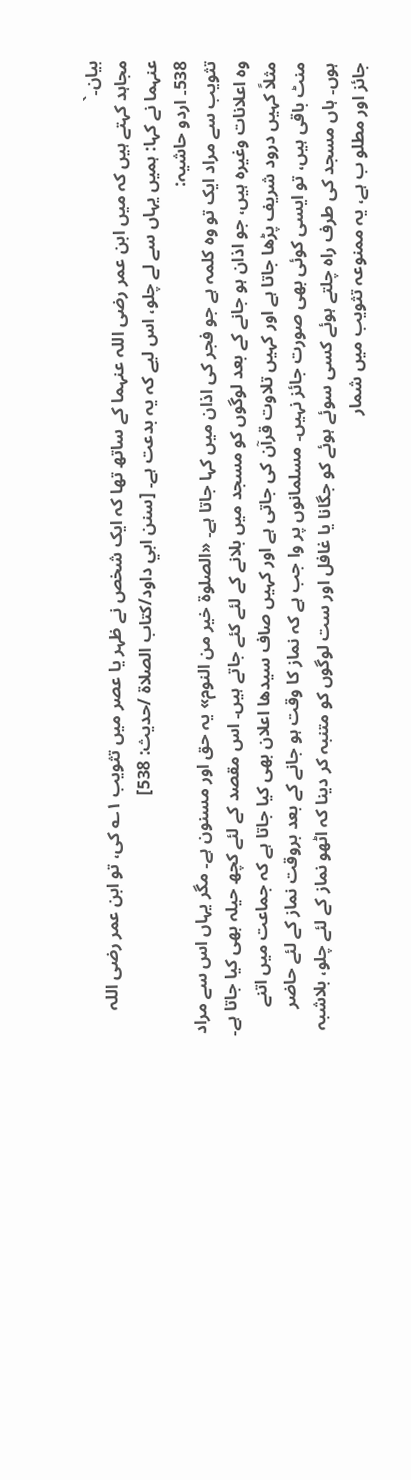بیان۔`
مجاہد کہتے ہیں کہ میں ابن عمر رضی اللہ عنہما کے ساتھ تھا کہ ایک شخص نے ظہر یا عصر میں تثویب ۱؎ کی، تو ابن عمر رضی اللہ عنہما نے کہا: ہمیں یہاں سے لے چلو، اس لیے کہ یہ بدعت ہے۔ [سنن ابي داود/كتاب الصلاة /حدیث: 538]
538۔ اردو حاشیہ:
تثویب سے مراد ایک تو وہ کلمہ ہے جو فجر کی اذان میں کہا جاتا ہے۔ «الصلوة خير من النوم» یہ حق اور مسنون ہے۔ مگر یہاں اس سے مراد وہ اعلانات وغیرہ ہیں، جو اذان ہو جانے کے بعد لوگوں کو مسجد میں بلانے کے لئے کئے جاتے ہیں۔ اس مقصد کے لئے کچھ حیلہ بھی کیا جاتا ہے۔ مثلاً کہیں درود شریف پڑھا جاتا ہے اور کہیں تلاوت قرآن کی جاتی ہے اور کہیں صاف سیدھا اعلان بھی کیا جاتا ہے کہ جماعت میں اتنے منٹ باقی ہیں، تو ایسی کوئی بھی صورت جائز نہیں۔ مسلمانوں پر وا جب ہے کہ نماز کا وقت ہو جانے کے بعد بروقت نماز کے لئے حاضر ہوں۔ ہاں مسجد کی طرف راہ چلتے ہوئے کسی سوئے ہوئے کو جگانا یا غافل اور ست لوگوں کو متنبہ کر دینا کہ اٹھو نماز کے لئے چلو، بلاشبہ جائز اور مطلو ب ہے، یہ ممنوعہ تثویب میں شمار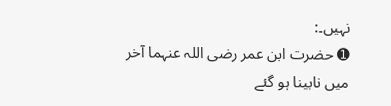نہیں۔:
➊ حضرت ابن عمر رضی اللہ عنہما آخر میں نابینا ہو گئے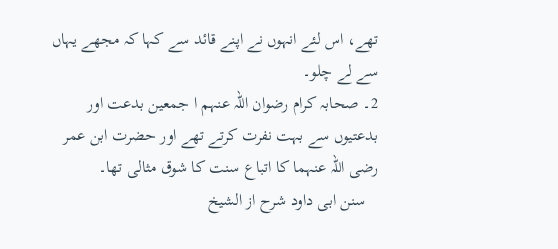تھے، اس لئے انہوں نے اپنے قائد سے کہا کہ مجھے یہاں سے لے چلو۔
2۔ صحابہ کرام رضوان اللہ عنہم ا جمعین بدعت اور بدعتیوں سے بہت نفرت کرتے تھے اور حضرت ابن عمر رضی اللہ عنہما کا اتباع سنت کا شوق مثالی تھا۔
   سنن ابی داود شرح از الشیخ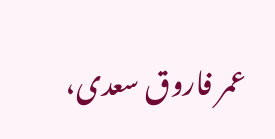عمر فاروق سعدی،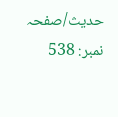حدیث/صفحہ نمبر: 538